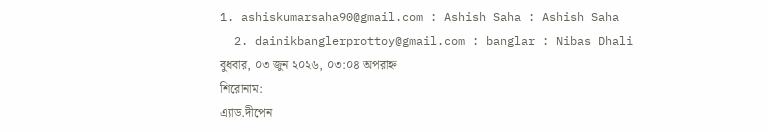1. ashiskumarsaha90@gmail.com : Ashish Saha : Ashish Saha
  2. dainikbanglerprottoy@gmail.com : banglar : Nibas Dhali
বুধবার, ০৩ জুন ২০২৬, ০৩:০৪ অপরাহ্ন
শিরোনাম:
এ্যাড.দীপেন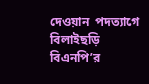দেওয়ান  পদত্যাগে বিলাইছড়ি বিএনপি’র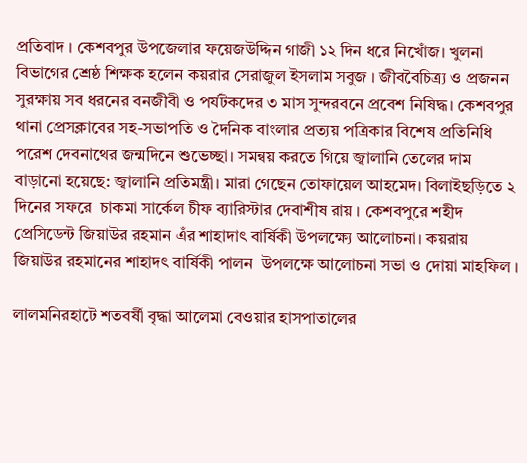প্রতিবাদ । কেশবপুর উপজেলার ফয়েজউদ্দিন গাজী ১২ দিন ধরে নিখোঁজ। খুলনা বিভাগের শ্রেষ্ঠ শিক্ষক হলেন কয়রার সেরাজুল ইসলাম সবুজ । জীববৈচিত্র্য ও প্রজনন সুরক্ষায় সব ধরনের বনজীবী ও পর্যটকদের ৩ মাস সুন্দরবনে প্রবেশ নিষিদ্ধ। কেশবপুর থানা প্রেসক্লাবের সহ-সভাপতি ও দৈনিক বাংলার প্রত্যয় পত্রিকার বিশেষ প্রতিনিধি পরেশ দেবনাথের জন্মদিনে শুভেচ্ছা। সমন্বয় করতে গিয়ে জ্বালানি তেলের দাম বাড়ানো হয়েছে: জ্বালানি প্রতিমন্ত্রী। মারা গেছেন তোফায়েল আহমেদ। বিলাইছড়িতে ২ দিনের সফরে  চাকমা সার্কেল চীফ ব্যারিস্টার দেবাশীষ রায় । কেশবপুরে শহীদ প্রেসিডেন্ট জিয়াউর রহমান এঁর শাহাদাৎ বার্ষিকী উপলক্ষ্যে আলোচনা। কয়রায় জিয়াউর রহমানের শাহাদৎ বার্ষিকী পালন  উপলক্ষে আলোচনা সভা ও দোয়া মাহফিল ।

লালমনিরহাটে শতবর্ষী বৃদ্ধা আলেমা বেওয়ার হাসপাতালের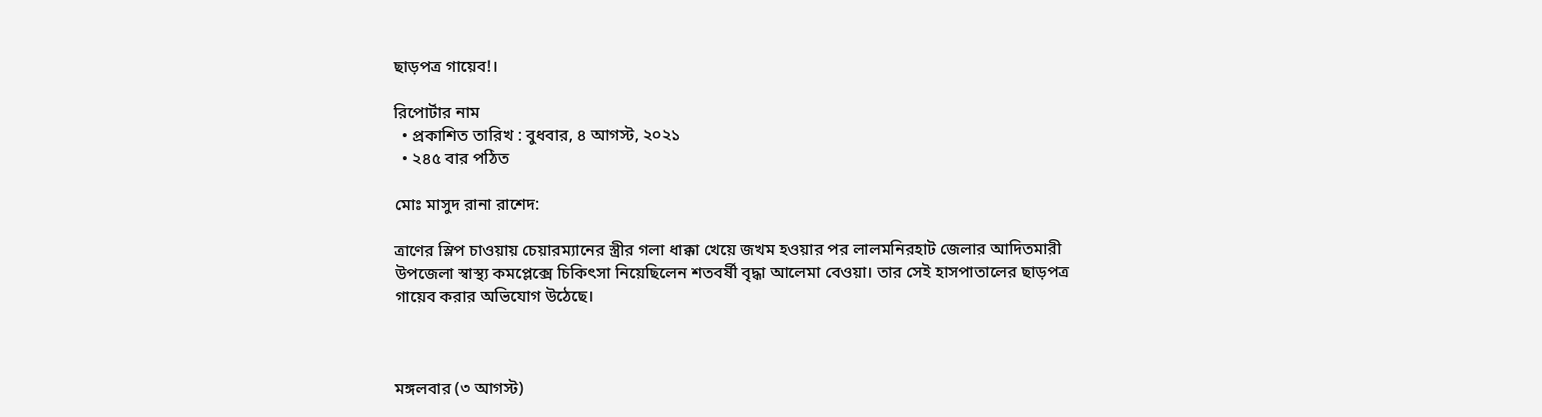ছাড়পত্র গায়েব!।

রিপোর্টার নাম
  • প্রকাশিত তারিখ : বুধবার, ৪ আগস্ট, ২০২১
  • ২৪৫ বার পঠিত

মোঃ মাসুদ রানা রাশেদ:

ত্রাণের স্লিপ চাওয়ায় চেয়ারম্যানের স্ত্রীর গলা ধাক্কা খেয়ে জখম হওয়ার পর লালমনিরহাট জেলার আদিতমারী উপজেলা স্বাস্থ্য কমপ্লেক্সে চিকিৎসা নিয়েছিলেন শতবর্ষী বৃদ্ধা আলেমা বেওয়া। তার সেই হাসপাতালের ছাড়পত্র গায়েব করার অভিযোগ উঠেছে।



মঙ্গলবার (৩ আগস্ট)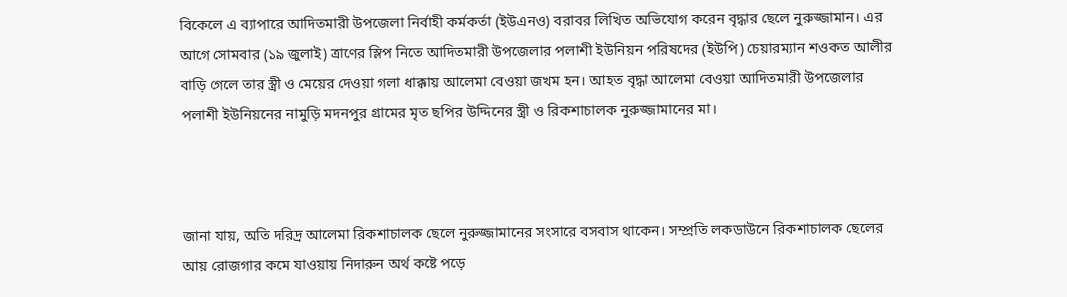বিকেলে এ ব্যাপারে আদিতমারী উপজেলা নির্বাহী কর্মকর্তা (ইউএনও) বরাবর লিখিত অভিযোগ করেন বৃদ্ধার ছেলে নুরুজ্জামান। এর আগে সোমবার (১৯ জুলাই) ত্রাণের স্লিপ নিতে আদিতমারী উপজেলার পলাশী ইউনিয়ন পরিষদের (ইউপি) চেয়ারম্যান শওকত আলীর বাড়ি গেলে তার স্ত্রী ও মেয়ের দেওয়া গলা ধাক্কায় আলেমা বেওয়া জখম হন। আহত বৃদ্ধা আলেমা বেওয়া আদিতমারী উপজেলার পলাশী ইউনিয়নের নামুড়ি মদনপুর গ্রামের মৃত ছপির উদ্দিনের স্ত্রী ও রিকশাচালক নুরুজ্জামানের মা।



জানা যায়, অতি দরিদ্র আলেমা রিকশাচালক ছেলে নুরুজ্জামানের সংসারে বসবাস থাকেন। সম্প্রতি লকডাউনে রিকশাচালক ছেলের আয় রোজগার কমে যাওয়ায় নিদারুন অর্থ কষ্টে পড়ে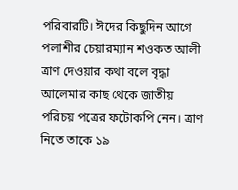পরিবারটি। ঈদের কিছুদিন আগে পলাশীর চেয়ারম্যান শওকত আলী ত্রাণ দেওয়ার কথা বলে বৃদ্ধা আলেমার কাছ থেকে জাতীয় পরিচয় পত্রের ফটোকপি নেন। ত্রাণ নিতে তাকে ১৯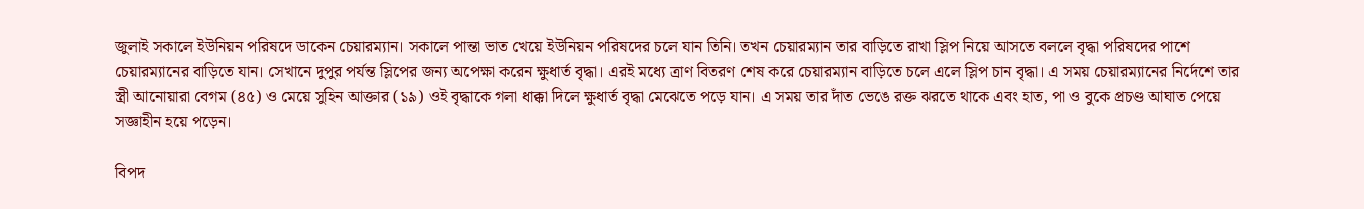জুলাই সকালে ইউনিয়ন পরিষদে ডাকেন চেয়ারম্যান। সকালে পান্তা ভাত খেয়ে ইউনিয়ন পরিষদের চলে যান তিনি। তখন চেয়ারম্যান তার বাড়িতে রাখা স্লিপ নিয়ে আসতে বললে বৃদ্ধা পরিষদের পাশে চেয়ারম্যানের বাড়িতে যান। সেখানে দুপুর পর্যন্ত স্লিপের জন্য অপেক্ষা করেন ক্ষুধার্ত বৃদ্ধা। এরই মধ্যে ত্রাণ বিতরণ শেষ করে চেয়ারম্যান বাড়িতে চলে এলে স্লিপ চান বৃদ্ধা। এ সময় চেয়ারম্যানের নির্দেশে তার স্ত্রী আনোয়ারা বেগম (৪৫) ও মেয়ে সুহিন আক্তার (১৯) ওই বৃদ্ধাকে গলা ধাক্কা দিলে ক্ষুধার্ত বৃদ্ধা মেঝেতে পড়ে যান। এ সময় তার দাঁত ভেঙে রক্ত ঝরতে থাকে এবং হাত, পা ও বুকে প্রচণ্ড আঘাত পেয়ে সজ্ঞাহীন হয়ে পড়েন।

বিপদ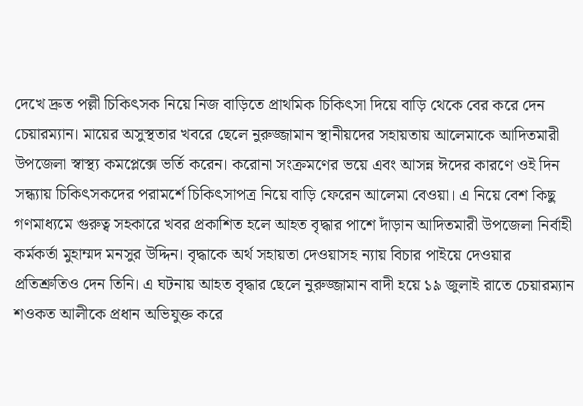দেখে দ্রুত পল্লী চিকিৎসক নিয়ে নিজ বাড়িতে প্রাথমিক চিকিৎসা দিয়ে বাড়ি থেকে বের করে দেন চেয়ারম্যান। মায়ের অসুস্থতার খবরে ছেলে নুরুজ্জামান স্থানীয়দের সহায়তায় আলেমাকে আদিতমারী উপজেলা স্বাস্থ্য কমপ্লেক্সে ভর্তি করেন। করোনা সংক্রমণের ভয়ে এবং আসন্ন ঈদের কারণে ওই দিন সন্ধ্যায় চিকিৎসকদের পরামর্শে চিকিৎসাপত্র নিয়ে বাড়ি ফেরেন আলেমা বেওয়া। এ নিয়ে বেশ কিছু গণমাধ্যমে গুরুত্ব সহকারে খবর প্রকাশিত হলে আহত বৃদ্ধার পাশে দাঁড়ান আদিতমারী উপজেলা নির্বাহী কর্মকর্তা মুহাম্মদ মনসুর উদ্দিন। বৃদ্ধাকে অর্থ সহায়তা দেওয়াসহ ন্যায় বিচার পাইয়ে দেওয়ার প্রতিশ্রুতিও দেন তিনি। এ ঘটনায় আহত বৃদ্ধার ছেলে নুরুজ্জামান বাদী হয়ে ১৯ জুলাই রাতে চেয়ারম্যান শওকত আলীকে প্রধান অভিযুক্ত করে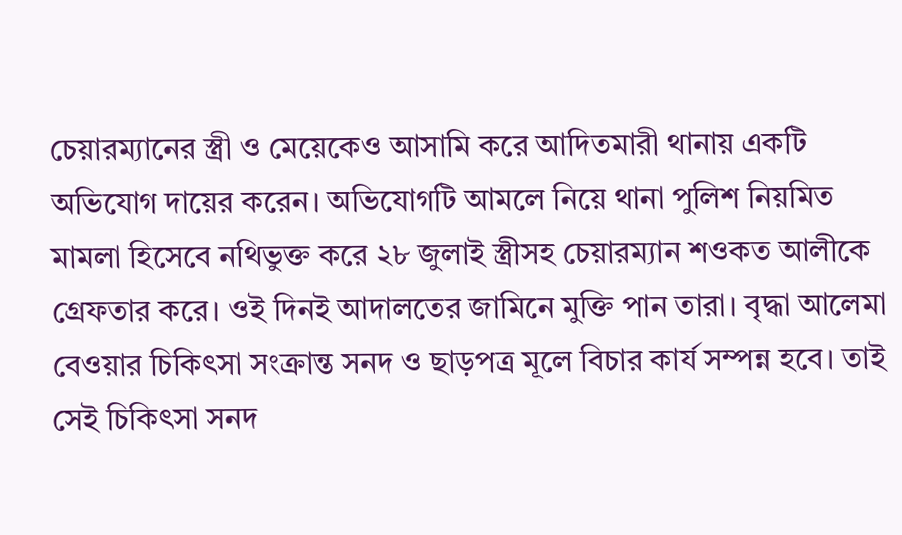চেয়ারম্যানের স্ত্রী ও মেয়েকেও আসামি করে আদিতমারী থানায় একটি অভিযোগ দায়ের করেন। অভিযোগটি আমলে নিয়ে থানা পুলিশ নিয়মিত মামলা হিসেবে নথিভুক্ত করে ২৮ জুলাই স্ত্রীসহ চেয়ারম্যান শওকত আলীকে গ্রেফতার করে। ওই দিনই আদালতের জামিনে মুক্তি পান তারা। বৃদ্ধা আলেমা বেওয়ার চিকিৎসা সংক্রান্ত সনদ ও ছাড়পত্র মূলে বিচার কার্য সম্পন্ন হবে। তাই সেই চিকিৎসা সনদ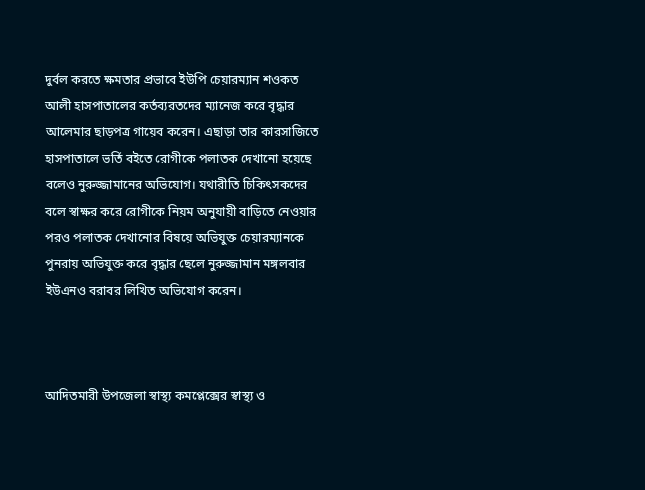দুর্বল করতে ক্ষমতার প্রভাবে ইউপি চেয়ারম্যান শওকত আলী হাসপাতালের কর্তব্যরতদের ম্যানেজ করে বৃদ্ধার আলেমার ছাড়পত্র গায়েব করেন। এছাড়া তার কারসাজিতে হাসপাতালে ভর্তি বইতে রোগীকে পলাতক দেখানো হয়েছে বলেও নুরুজ্জামানের অভিযোগ। যথারীতি চিকিৎসকদের বলে স্বাক্ষর করে রোগীকে নিয়ম অনুযায়ী বাড়িতে নেওয়ার পরও পলাতক দেখানোর বিষয়ে অভিযুক্ত চেয়ারম্যানকে পুনরায় অভিযুক্ত করে বৃদ্ধার ছেলে নুরুজ্জামান মঙ্গলবার ইউএনও বরাবর লিখিত অভিযোগ করেন।



আদিতমারী উপজেলা স্বাস্থ্য কমপ্লেক্সের স্বাস্থ্য ও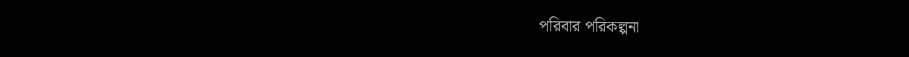পরিবার পরিকল্পনা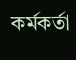কর্মকর্তা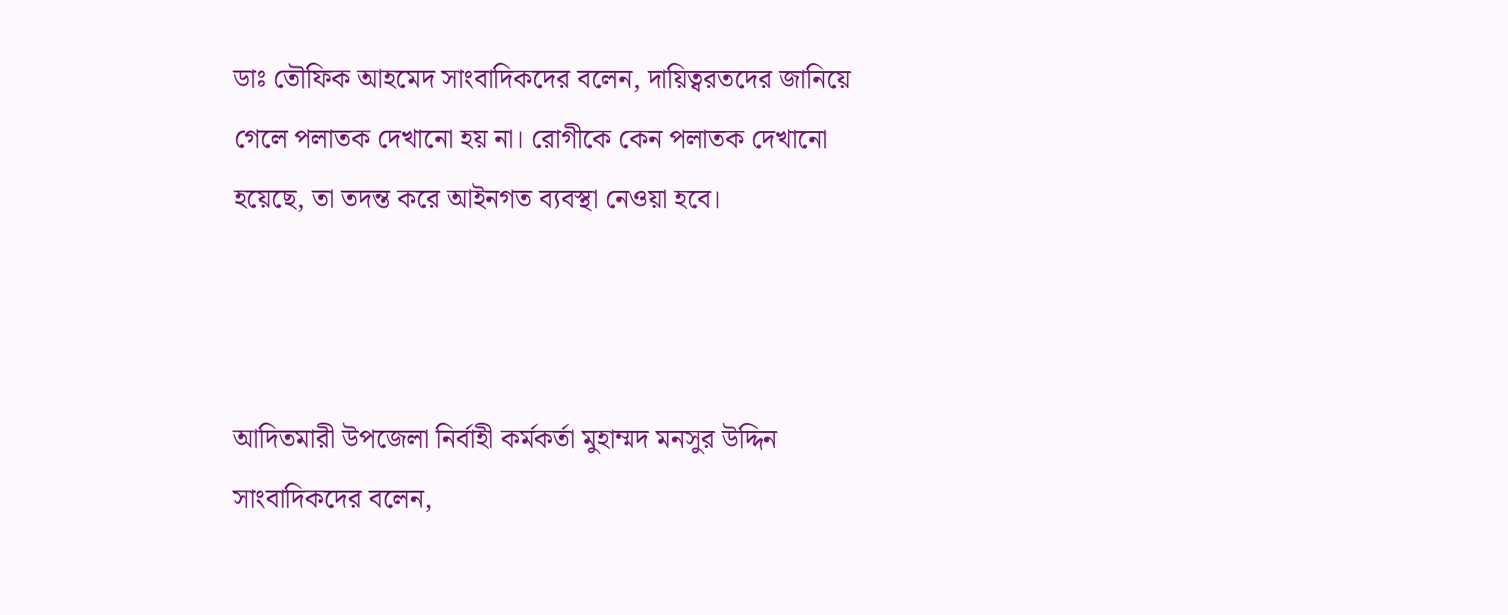ডাঃ তৌফিক আহমেদ সাংবাদিকদের বলেন, দায়িত্বরতদের জানিয়ে গেলে পলাতক দেখানো হয় না। রোগীকে কেন পলাতক দেখানো হয়েছে, তা তদন্ত করে আইনগত ব্যবস্থা নেওয়া হবে।



আদিতমারী উপজেলা নির্বাহী কর্মকর্তা মুহাম্মদ মনসুর উদ্দিন সাংবাদিকদের বলেন,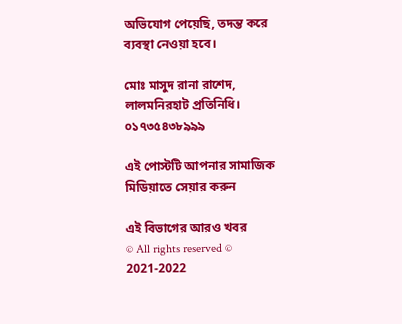অভিযোগ পেয়েছি, তদন্ত করে ব্যবস্থা নেওয়া হবে।

মোঃ মাসুদ রানা রাশেদ, লালমনিরহাট প্রতিনিধি। ০১৭৩৫৪৩৮৯৯৯

এই পোস্টটি আপনার সামাজিক মিডিয়াতে সেয়ার করুন

এই বিভাগের আরও খবর
© All rights reserved © 2021-2022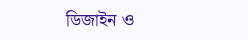ডিজাইন ও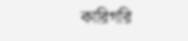কারিগরি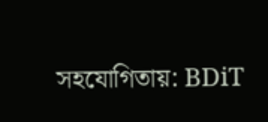সহযোগিতায়: BDiT